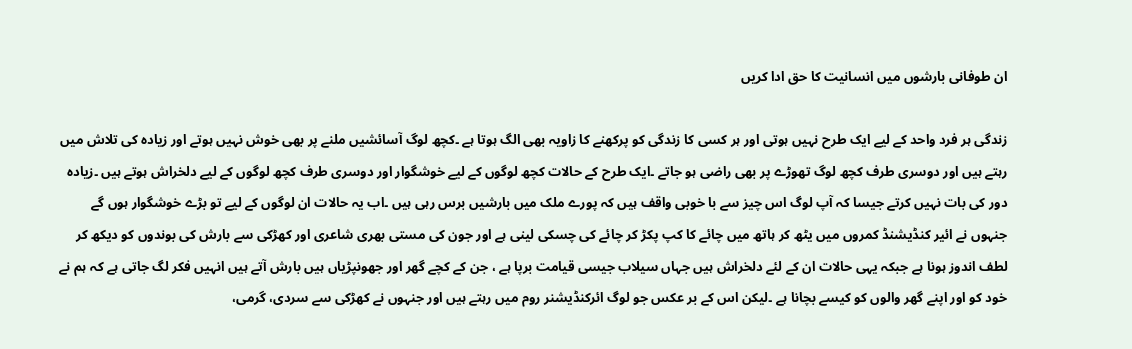ان طوفانی بارشوں میں انسانیت کا حق ادا کریں

زندگی ہر فرد واحد کے لیے ایک طرح نہیں ہوتی اور ہر کسی کا زندگی کو پرکھنے کا زاویہ بھی الگ ہوتا ہے ۔کچھ لوگ آسائشیں ملنے پر بھی خوش نہیں ہوتے اور زیادہ کی تلاش میں رہتے ہیں اور دوسری طرف کچھ لوگ تھوڑے پر بھی راضی ہو جاتے ۔ایک طرح کے حالات کچھ لوگوں کے لیے خوشگوار اور دوسری طرف کچھ لوگوں کے لیے دلخراش ہوتے ہیں ۔زیادہ دور کی بات نہیں کرتے جیسا کہ آپ لوگ اس چیز سے با خوبی واقف ہیں کہ پورے ملک میں بارشیں برس رہی ہیں ۔اب یہ حالات ان لوگوں کے لیے تو بڑے خوشگوار ہوں گے جنہوں نے ائیر کنڈیشنڈ کمروں میں یٹھ کر ہاتھ میں چائے کا کپ پکڑ کر چائے کی چسکی لینی ہے اور جون کی مستی بھری شاعری اور کھڑکی سے بارش کی بوندوں کو دیکھ کر لطف اندوز ہونا ہے جبکہ یہی حالات ان کے لئے دلخراش ہیں جہاں سیلاب جیسی قیامت برپا ہے ، جن کے کچے گھر اور جھونپڑیاں ہیں بارش آتے ہیں انہیں فکر لگ جاتی ہے کہ ہم نے خود کو اور اپنے گھر والوں کو کیسے بچانا ہے ۔لیکن اس کے بر عکس جو لوگ ائرکنڈیشنر روم میں رہتے ہیں اور جنہوں نے کھڑکی سے سردی، گرمی،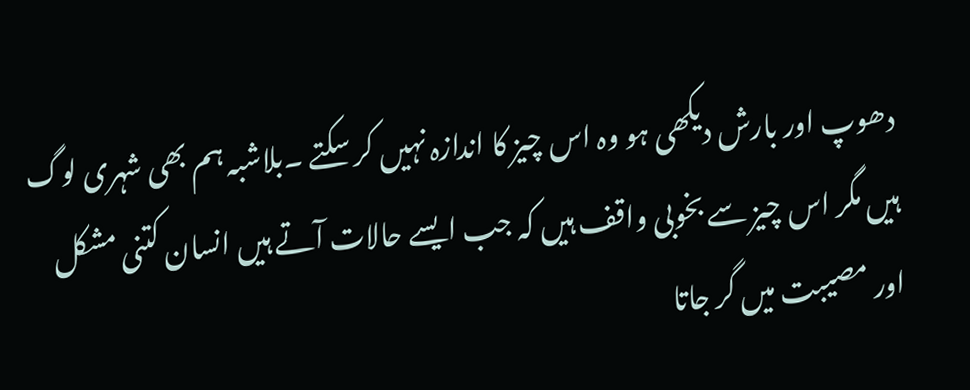دھوپ اور بارش دیکھی ہو وہ اس چیز کا اندازہ نہیں کر سکتے ۔بلاشبہ ہم بھی شہری لوگ ہیں مگر اس چیز سے بخوبی واقف ہیں کہ جب ایسے حالات آتے ہیں انسان کتنی مشکل اور مصیبت میں گر جاتا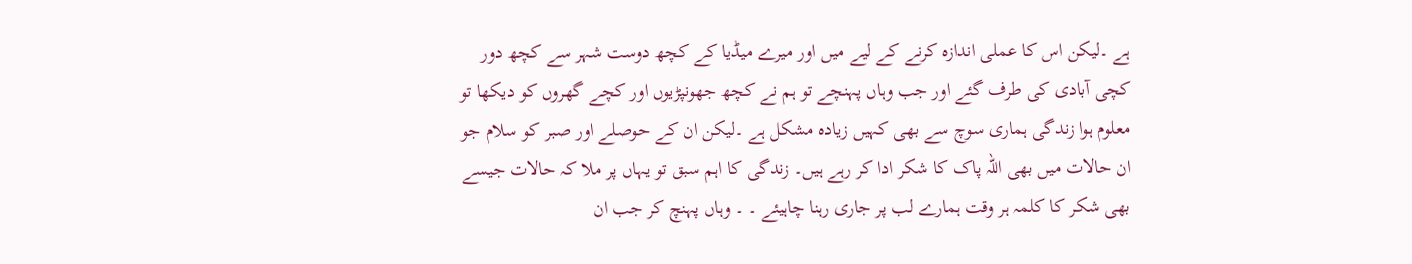ہے ۔لیکن اس کا عملی اندازہ کرنے کے لیے میں اور میرے میڈیا کے کچھ دوست شہر سے کچھ دور کچی آبادی کی طرف گئے اور جب وہاں پہنچے تو ہم نے کچھ جھونپڑیوں اور کچے گھروں کو دیکھا تو معلوم ہوا زندگی ہماری سوچ سے بھی کہیں زیادہ مشکل ہے ۔لیکن ان کے حوصلے اور صبر کو سلام جو ان حالات میں بھی اللہ پاک کا شکر ادا کر رہے ہیں۔ زندگی کا اہم سبق تو یہاں پر ملا کہ حالات جیسے بھی شکر کا کلمہ ہر وقت ہمارے لب پر جاری رہنا چاہیئے ۔ ۔ وہاں پہنچ کر جب ان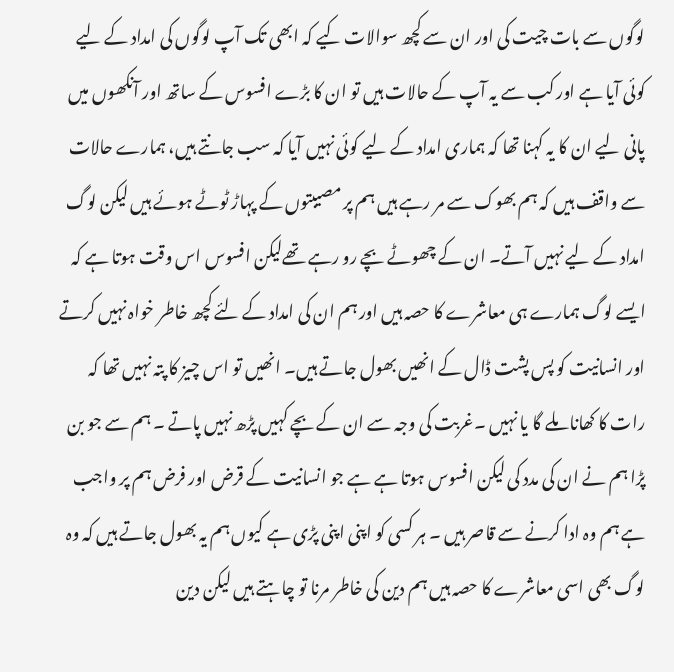لوگوں سے بات چیت کی اور ان سے کچھ سوالات کیے کہ ابھی تک آپ لوگوں کی امداد کے لیے کوئی آیا ہے اور کب سے یہ آپ کے حالات ہیں تو ان کا بڑے افسوس کے ساتھ اور آنکھوں میں پانی لیے ان کا یہ کہنا تھا کہ ہماری امداد کے لیے کوئی نہیں آیا کہ سب جانتے ہیں، ہمارے حالات سے واقف ہیں کہ ہم بھوک سے مر رہے ہیں ہم پر مصیبتوں کے پہاڑ ٹوٹے ہوئے ہیں لیکن لوگ امداد کے لیے نہیں آتے۔ ان کے چھوٹے بچے رو رہے تھےلیکن افسوس اس وقت ہوتا ہے کہ ایسے لوگ ہمارے ہی معاشرے کا حصہ ہیں اور ہم ان کی امداد کے لئے کچھ خاطر خواہ نہیں کرتے اور انسانیت کو پس پشت ڈال کے انھیں بھول جاتے ہیں۔ انھیں تو اس چیز کا پتہ نہیں تھا کہ رات کا کھانا ملے گا یا نہیں ۔غربت کی وجہ سے ان کے بچے کہیں پڑھ نہیں پاتے ۔ ہم سے جو بن پڑا ہم نے ان کی مدد کی لیکن افسوس ہوتا ہے ہے جو انسانیت کے قرض اور فرض ہم پر واجب ہے ہم وہ ادا کرنے سے قاصر ہیں ۔ ہر کسی کو اپنی اپنی پڑی ہے کیوں ہم یہ بھول جاتے ہیں کہ وہ لوگ بھی اسی معاشرے کا حصہ ہیں ہم دین کی خاطر مرنا تو چاہتے ہیں لیکن دین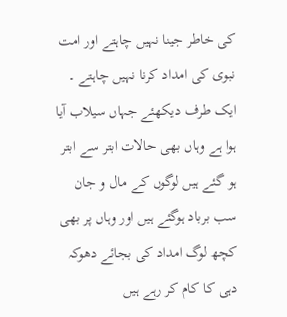کی خاطر جینا نہیں چاہتے اور امت نبوی کی امداد کرنا نہیں چاہتے ۔ ایک طرف دیکھئے جہاں سیلاب آیا ہوا ہے وہاں بھی حالات ابتر سے ابتر ہو گئے ہیں لوگوں کے مال و جان سب برباد ہوگئے ہیں اور وہاں پر بھی کچھ لوگ امداد کی بجائے دھوکہ دہی کا کام کر رہے ہیں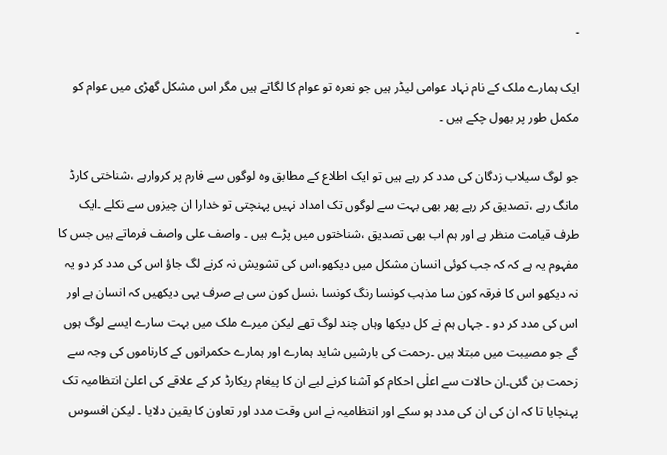۔

ایک ہمارے ملک کے نام نہاد عوامی لیڈر ہیں جو نعرہ تو عوام کا لگاتے ہیں مگر اس مشکل گھڑی میں عوام کو مکمل طور پر بھول چکے ہیں ۔

جو لوگ سیلاب زدگان کی مدد کر رہے ہیں تو ایک اطلاع کے مطابق وہ لوگوں سے فارم پر کروارہے ،شناختی کارڈ مانگ رہے ،تصدیق کر رہے پھر بھی بہت سے لوگوں تک امداد نہیں پہنچتی تو خدارا ان چیزوں سے نکلے ۔ایک طرف قیامت منظر ہے اور ہم اب بھی تصدیق ،شناختوں میں پڑے ہیں ۔ واصف علی واصف فرماتے ہیں جس کا مفہوم یہ ہے کہ کہ جب کوئی انسان مشکل میں دیکھو،اس کی تشویش نہ کرنے لگ جاؤ اس کی مدد کر دو یہ نہ دیکھو اس کا فرقہ کون سا مذہب کونسا رنگ کونسا ،نسل کون سی ہے صرف یہی دیکھیں کہ انسان ہے اور اس کی مدد کر دو ۔ جہاں ہم نے کل دیکھا وہاں چند لوگ تھے لیکن میرے ملک میں بہت سارے ایسے لوگ ہوں گے جو مصیبت میں مبتلا ہیں ۔رحمت کی بارشیں شاید ہمارے اور ہمارے حکمرانوں کے کارناموں کی وجہ سے زحمت بن گئی۔ان حالات سے اعلٰی احکام کو آشنا کرنے لیے ان کا پیغام ریکارڈ کر کے علاقے کی اعلیٰ انتظامیہ تک پہنچایا تا کہ ان کی ان کی مدد ہو سکے اور انتظامیہ نے اس وقت مدد اور تعاون کا یقین دلایا ۔ لیکن افسوس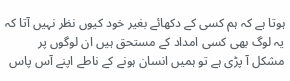ہوتا ہے کہ ہم کسی کے دکھائے بغیر خود کیوں نظر نہیں آتا کہ یہ لوگ بھی کسی امداد کے مستحق ہیں ان لوگوں پر مشکل آ پڑی ہے تو ہمیں انسان ہونے کے ناطے اپنے آس پاس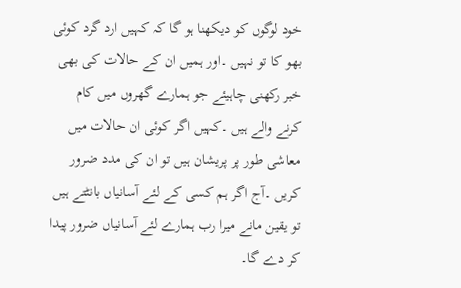خود لوگوں کو دیکھنا ہو گا کہ کہیں ارد گرد کوئی بھو کا تو نہیں ۔اور ہمیں ان کے حالات کی بھی خبر رکھنی چاہیئے جو ہمارے گھروں میں کام کرنے والے ہیں ۔کہیں اگر کوئی ان حالات میں معاشی طور پر پریشان ہیں تو ان کی مدد ضرور کریں ۔آج اگر ہم کسی کے لئے آسانیاں بانٹتے ہیں تو یقین مانے میرا رب ہمارے لئے آسانیاں ضرور پیدا کر دے گا۔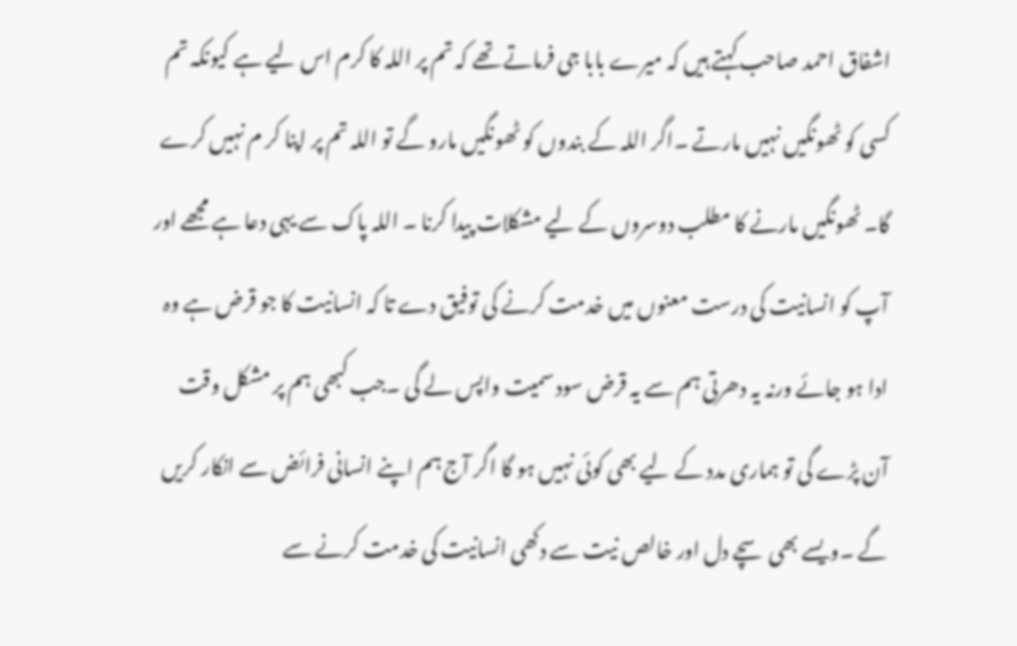اشفاق احمد صاحب کہتے ہیں کہ میرے بابا جی فرماتے تھے کہ تم پر اللہ کا کرم اس لیے ہے کیونکہ تم کسی کو ٹھونگیں نہیں مارتے ۔اگر اللہ کے بندوں کو ٹھونگیں مارو گے تو اللہ تم پر اپنا کر م نہیں کرے گا۔ ٹھونگیں مارنے کا مطلب دوسروں کے لیے مشکلات پیدا کرنا ۔ اللہ پاک سے یہی دعا ہے مجھے اور آپ کو انسانیت کی درست معنوں میں خدمت کرنے کی توفیق دے تا کہ انسانیت کا جو قرض ہے وہ ادا ہو جائے ورنہ یہ دھرتی ہم سے یہ قرض سود سمیت واپس لے گی ۔جب کبھی ہم پر مشکل وقت آن پڑے گی تو ہماری مدد کے لیے بھی کوئی نہیں ہو گا اگر آج ہم اپنے انسانی فرائض سے انکار کریں گے ۔ویسے بھی سچے دل اور خالص نیت سے دکھی انسانیت کی خدمت کرنے سے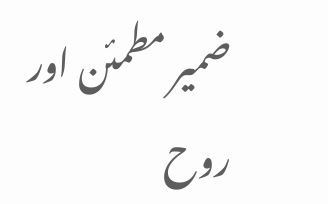ضمیر مطمئن اور روح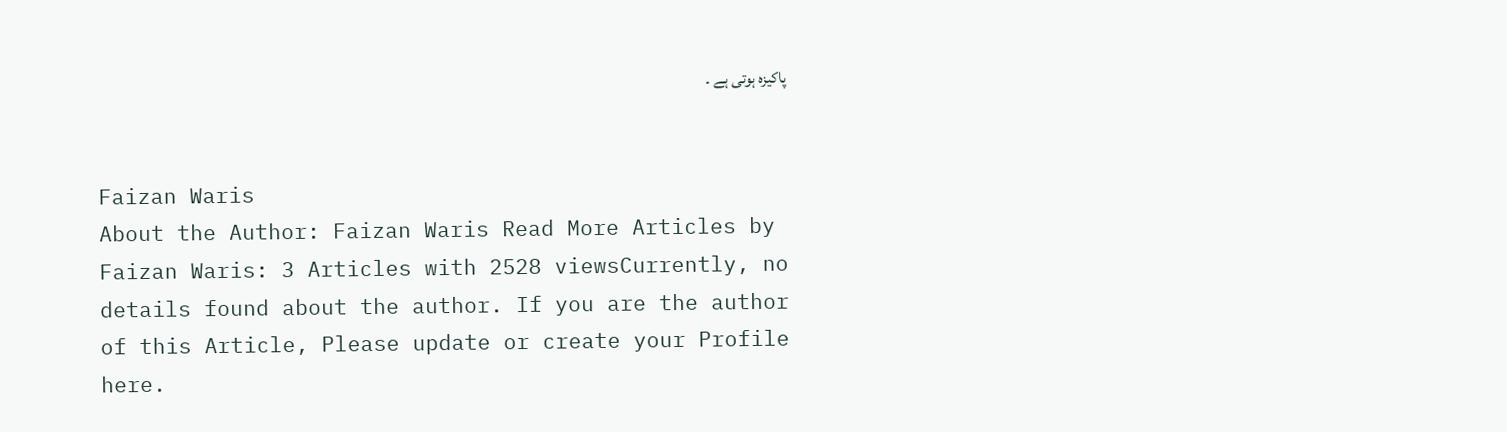پاکیزہ ہوتی ہے ۔


Faizan Waris
About the Author: Faizan Waris Read More Articles by Faizan Waris: 3 Articles with 2528 viewsCurrently, no details found about the author. If you are the author of this Article, Please update or create your Profile here.